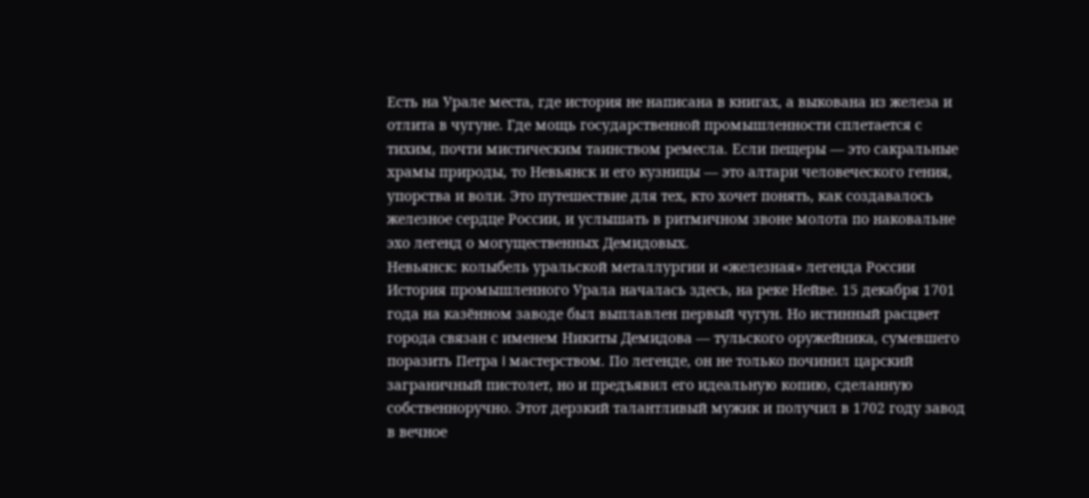Есть на Урале места, где история не написана в книгах, а выкована из железа и отлита в чугуне. Где мощь государственной промышленности сплетается с тихим, почти мистическим таинством ремесла. Если пещеры — это сакральные храмы природы, то Невьянск и его кузницы — это алтари человеческого гения, упорства и воли. Это путешествие для тех, кто хочет понять, как создавалось железное сердце России, и услышать в ритмичном звоне молота по наковальне эхо легенд о могущественных Демидовых.
Невьянск: колыбель уральской металлургии и «железная» легенда России
История промышленного Урала началась здесь, на реке Нейве. 15 декабря 1701 года на казённом заводе был выплавлен первый чугун. Но истинный расцвет города связан с именем Никиты Демидова — тульского оружейника, сумевшего поразить Петра I мастерством. По легенде, он не только починил царский заграничный пистолет, но и предъявил его идеальную копию, сделанную собственноручно. Этот дерзкий талантливый мужик и получил в 1702 году завод в вечное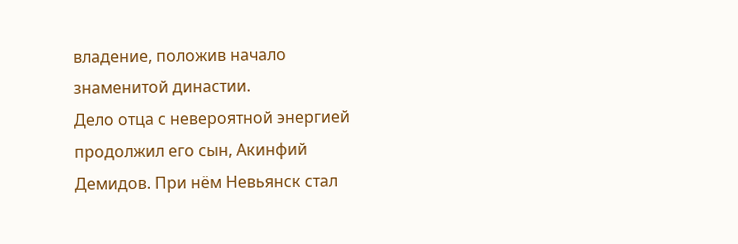владение, положив начало знаменитой династии.
Дело отца с невероятной энергией продолжил его сын, Акинфий Демидов. При нём Невьянск стал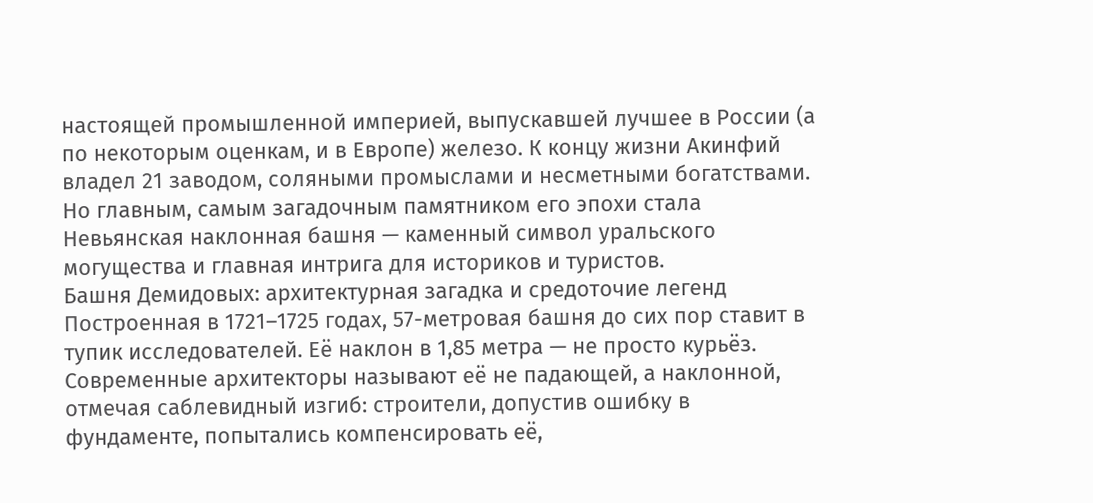настоящей промышленной империей, выпускавшей лучшее в России (а по некоторым оценкам, и в Европе) железо. К концу жизни Акинфий владел 21 заводом, соляными промыслами и несметными богатствами. Но главным, самым загадочным памятником его эпохи стала Невьянская наклонная башня — каменный символ уральского могущества и главная интрига для историков и туристов.
Башня Демидовых: архитектурная загадка и средоточие легенд
Построенная в 1721–1725 годах, 57-метровая башня до сих пор ставит в тупик исследователей. Её наклон в 1,85 метра — не просто курьёз. Современные архитекторы называют её не падающей, а наклонной, отмечая саблевидный изгиб: строители, допустив ошибку в фундаменте, попытались компенсировать её,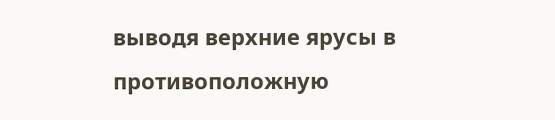выводя верхние ярусы в противоположную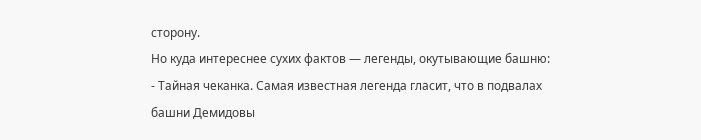сторону.
Но куда интереснее сухих фактов — легенды, окутывающие башню:
- Тайная чеканка. Самая известная легенда гласит, что в подвалах башни Демидовы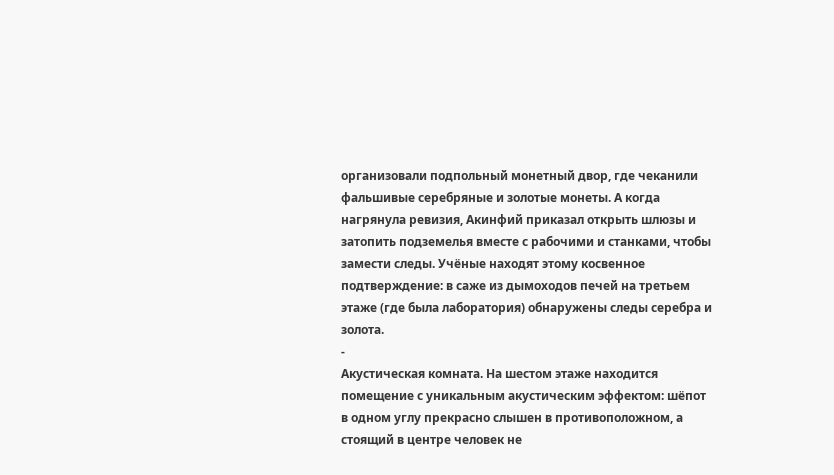организовали подпольный монетный двор, где чеканили фальшивые серебряные и золотые монеты. А когда нагрянула ревизия, Акинфий приказал открыть шлюзы и затопить подземелья вместе с рабочими и станками, чтобы замести следы. Учёные находят этому косвенное подтверждение: в саже из дымоходов печей на третьем этаже (где была лаборатория) обнаружены следы серебра и золота.
-
Акустическая комната. На шестом этаже находится помещение с уникальным акустическим эффектом: шёпот в одном углу прекрасно слышен в противоположном, а стоящий в центре человек не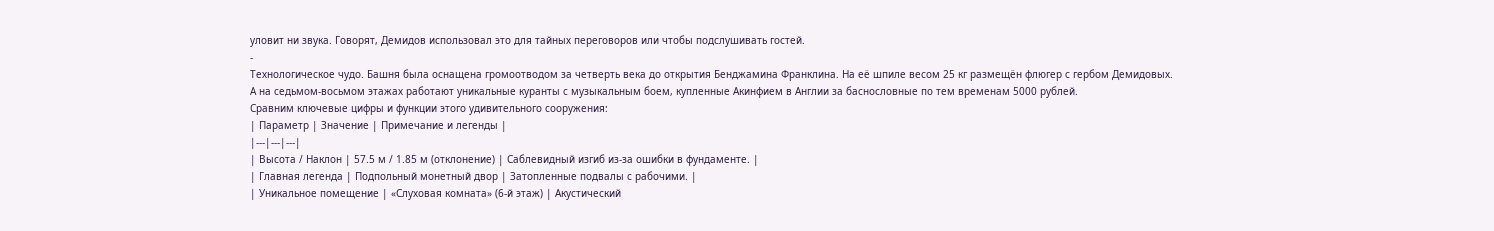уловит ни звука. Говорят, Демидов использовал это для тайных переговоров или чтобы подслушивать гостей.
-
Технологическое чудо. Башня была оснащена громоотводом за четверть века до открытия Бенджамина Франклина. На её шпиле весом 25 кг размещён флюгер с гербом Демидовых. А на седьмом-восьмом этажах работают уникальные куранты с музыкальным боем, купленные Акинфием в Англии за баснословные по тем временам 5000 рублей.
Сравним ключевые цифры и функции этого удивительного сооружения:
| Параметр | Значение | Примечание и легенды |
|---|---|---|
| Высота / Наклон | 57.5 м / 1.85 м (отклонение) | Саблевидный изгиб из-за ошибки в фундаменте. |
| Главная легенда | Подпольный монетный двор | Затопленные подвалы с рабочими. |
| Уникальное помещение | «Слуховая комната» (6-й этаж) | Акустический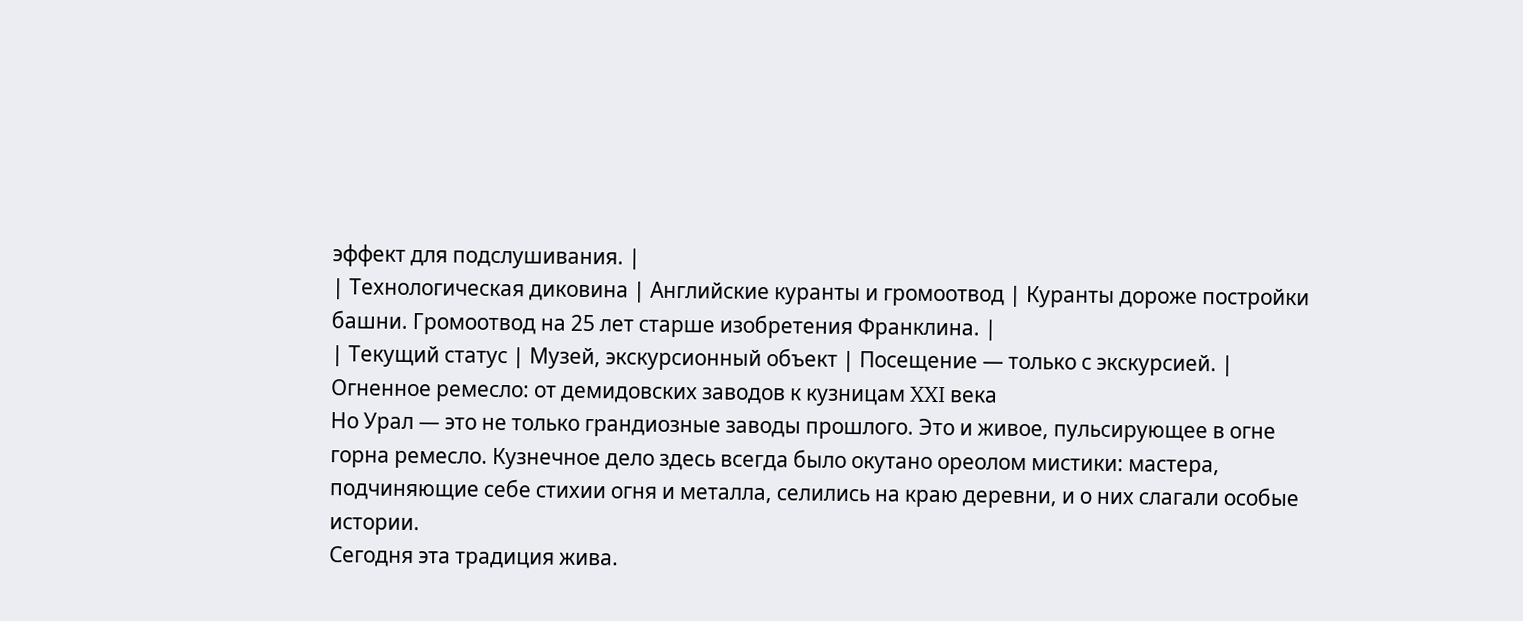эффект для подслушивания. |
| Технологическая диковина | Английские куранты и громоотвод | Куранты дороже постройки башни. Громоотвод на 25 лет старше изобретения Франклина. |
| Текущий статус | Музей, экскурсионный объект | Посещение — только с экскурсией. |
Огненное ремесло: от демидовских заводов к кузницам XXI века
Но Урал — это не только грандиозные заводы прошлого. Это и живое, пульсирующее в огне горна ремесло. Кузнечное дело здесь всегда было окутано ореолом мистики: мастера, подчиняющие себе стихии огня и металла, селились на краю деревни, и о них слагали особые истории.
Сегодня эта традиция жива.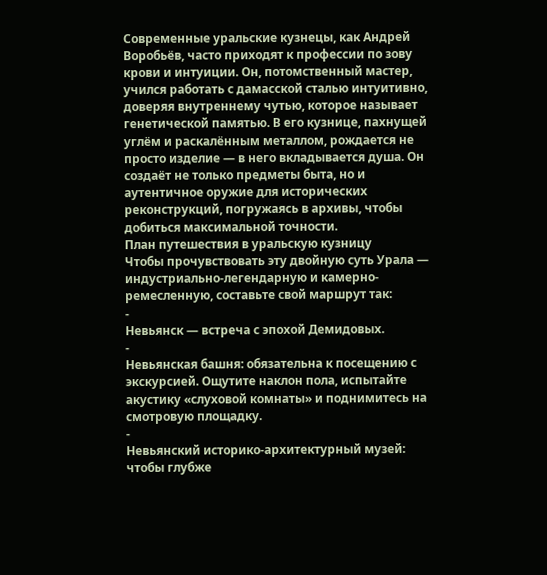Современные уральские кузнецы, как Андрей Воробьёв, часто приходят к профессии по зову крови и интуиции. Он, потомственный мастер, учился работать с дамасской сталью интуитивно, доверяя внутреннему чутью, которое называет генетической памятью. В его кузнице, пахнущей углём и раскалённым металлом, рождается не просто изделие — в него вкладывается душа. Он создаёт не только предметы быта, но и аутентичное оружие для исторических реконструкций, погружаясь в архивы, чтобы добиться максимальной точности.
План путешествия в уральскую кузницу
Чтобы прочувствовать эту двойную суть Урала — индустриально-легендарную и камерно-ремесленную, составьте свой маршрут так:
-
Невьянск — встреча с эпохой Демидовых.
-
Невьянская башня: обязательна к посещению с экскурсией. Ощутите наклон пола, испытайте акустику «слуховой комнаты» и поднимитесь на смотровую площадку.
-
Невьянский историко-архитектурный музей: чтобы глубже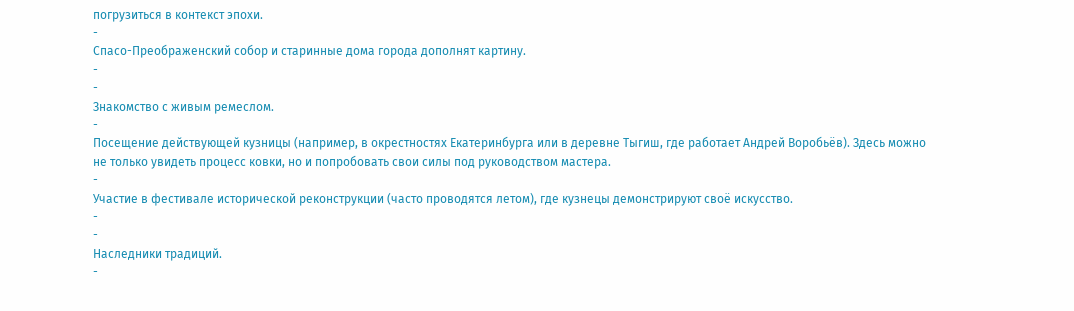погрузиться в контекст эпохи.
-
Спасо-Преображенский собор и старинные дома города дополнят картину.
-
-
Знакомство с живым ремеслом.
-
Посещение действующей кузницы (например, в окрестностях Екатеринбурга или в деревне Тыгиш, где работает Андрей Воробьёв). Здесь можно не только увидеть процесс ковки, но и попробовать свои силы под руководством мастера.
-
Участие в фестивале исторической реконструкции (часто проводятся летом), где кузнецы демонстрируют своё искусство.
-
-
Наследники традиций.
-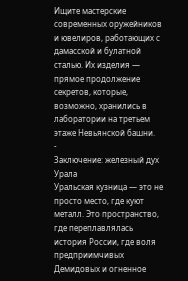Ищите мастерские современных оружейников и ювелиров, работающих с дамасской и булатной сталью. Их изделия — прямое продолжение секретов, которые, возможно, хранились в лаборатории на третьем этаже Невьянской башни.
-
Заключение: железный дух Урала
Уральская кузница — это не просто место, где куют металл. Это пространство, где переплавлялась история России, где воля предприимчивых Демидовых и огненное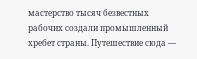мастерство тысяч безвестных рабочих создали промышленный хребет страны. Путешествие сюда —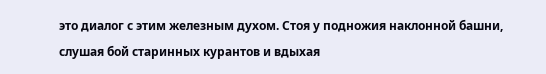это диалог с этим железным духом. Стоя у подножия наклонной башни, слушая бой старинных курантов и вдыхая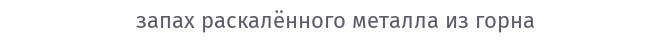запах раскалённого металла из горна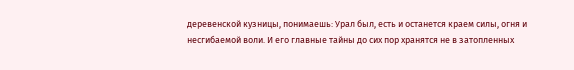деревенской кузницы, понимаешь: Урал был, есть и останется краем силы, огня и несгибаемой воли. И его главные тайны до сих пор хранятся не в затопленных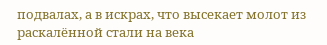подвалах, а в искрах, что высекает молот из раскалённой стали на века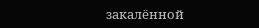закалённой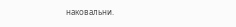наковальни.